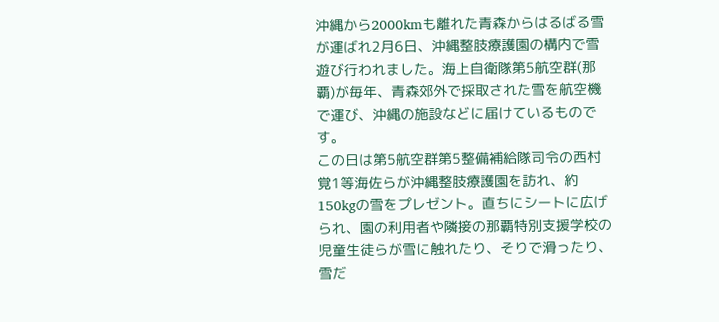沖縄から2000kmも離れた青森からはるばる雪が運ばれ2月6日、沖縄整肢療護園の構内で雪遊び行われました。海上自衛隊第5航空群(那覇)が毎年、青森郊外で採取された雪を航空機で運び、沖縄の施設などに届けているものです。
この日は第5航空群第5整備補給隊司令の西村覚1等海佐らが沖縄整肢療護園を訪れ、約150kgの雪をプレゼント。直ちにシートに広げられ、園の利用者や隣接の那覇特別支援学校の児童生徒らが雪に触れたり、そりで滑ったり、雪だ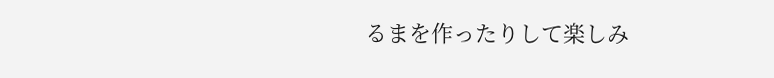るまを作ったりして楽しみ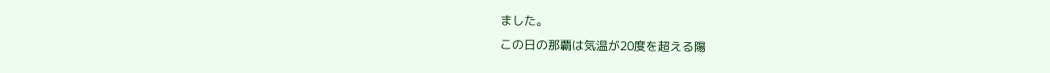ました。
この日の那覇は気温が20度を超える陽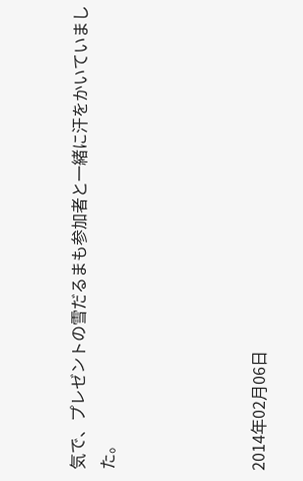気で、プレゼントの雪だるまも参加者と一緒に汗をかいていました。




2014年02月06日